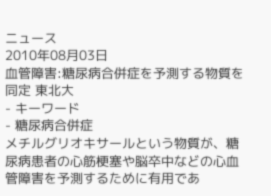ニュース
2010年08月03日
血管障害:糖尿病合併症を予測する物質を同定 東北大
- キーワード
- 糖尿病合併症
メチルグリオキサールという物質が、糖尿病患者の心筋梗塞や脳卒中などの心血管障害を予測するために有用であ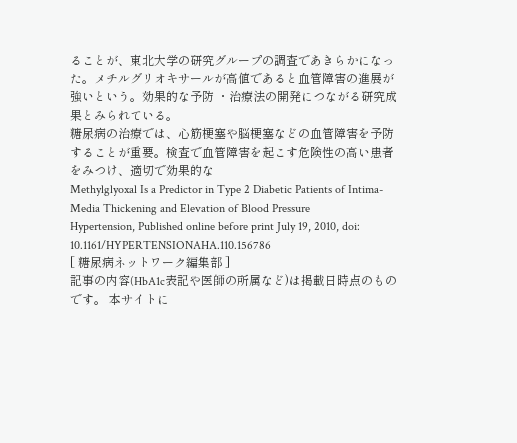ることが、東北大学の研究グループの調査であきらかになった。メチルグリオキサールが高値であると血管障害の進展が強いという。効果的な予防 ・治療法の開発につながる研究成果とみられている。
糖尿病の治療では、心筋梗塞や脳梗塞などの血管障害を予防することが重要。検査で血管障害を起こす危険性の高い患者をみつけ、適切で効果的な
Methylglyoxal Is a Predictor in Type 2 Diabetic Patients of Intima-Media Thickening and Elevation of Blood Pressure
Hypertension, Published online before print July 19, 2010, doi: 10.1161/HYPERTENSIONAHA.110.156786
[ 糖尿病ネットワーク編集部 ]
記事の内容(HbA1c表記や医師の所属など)は掲載日時点のものです。 本サイトに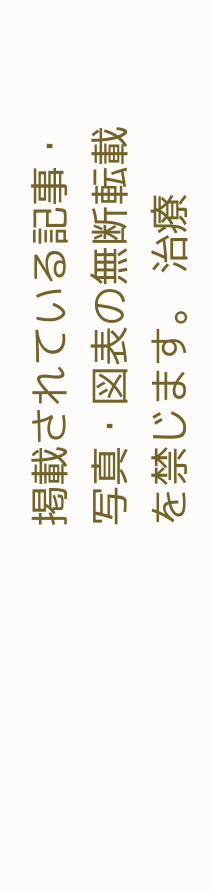掲載されている記事・写真・図表の無断転載を禁じます。 治療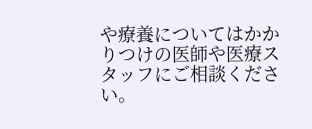や療養についてはかかりつけの医師や医療スタッフにご相談ください。